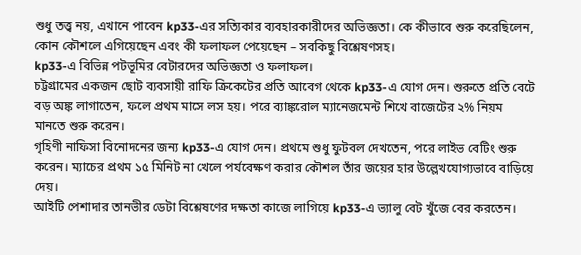শুধু তত্ত্ব নয়, এখানে পাবেন kp33-এর সত্যিকার ব্যবহারকারীদের অভিজ্ঞতা। কে কীভাবে শুরু করেছিলেন, কোন কৌশলে এগিয়েছেন এবং কী ফলাফল পেয়েছেন – সবকিছু বিশ্লেষণসহ।
kp33-এ বিভিন্ন পটভূমির বেটারদের অভিজ্ঞতা ও ফলাফল।
চট্টগ্রামের একজন ছোট ব্যবসায়ী রাফি ক্রিকেটের প্রতি আবেগ থেকে kp33-এ যোগ দেন। শুরুতে প্রতি বেটে বড় অঙ্ক লাগাতেন, ফলে প্রথম মাসে লস হয়। পরে ব্যাঙ্করোল ম্যানেজমেন্ট শিখে বাজেটের ২% নিয়ম মানতে শুরু করেন।
গৃহিণী নাফিসা বিনোদনের জন্য kp33-এ যোগ দেন। প্রথমে শুধু ফুটবল দেখতেন, পরে লাইভ বেটিং শুরু করেন। ম্যাচের প্রথম ১৫ মিনিট না খেলে পর্যবেক্ষণ করার কৌশল তাঁর জয়ের হার উল্লেখযোগ্যভাবে বাড়িয়ে দেয়।
আইটি পেশাদার তানভীর ডেটা বিশ্লেষণের দক্ষতা কাজে লাগিয়ে kp33-এ ভ্যালু বেট খুঁজে বের করতেন।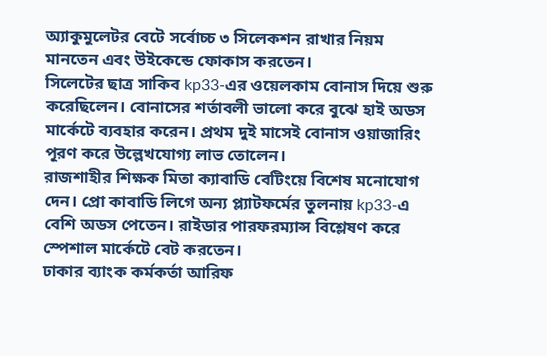অ্যাকুমুলেটর বেটে সর্বোচ্চ ৩ সিলেকশন রাখার নিয়ম মানতেন এবং উইকেন্ডে ফোকাস করতেন।
সিলেটের ছাত্র সাকিব kp33-এর ওয়েলকাম বোনাস দিয়ে শুরু করেছিলেন। বোনাসের শর্তাবলী ভালো করে বুঝে হাই অডস মার্কেটে ব্যবহার করেন। প্রথম দুই মাসেই বোনাস ওয়াজারিং পূরণ করে উল্লেখযোগ্য লাভ তোলেন।
রাজশাহীর শিক্ষক মিতা ক্যাবাডি বেটিংয়ে বিশেষ মনোযোগ দেন। প্রো কাবাডি লিগে অন্য প্ল্যাটফর্মের তুলনায় kp33-এ বেশি অডস পেতেন। রাইডার পারফরম্যান্স বিশ্লেষণ করে স্পেশাল মার্কেটে বেট করতেন।
ঢাকার ব্যাংক কর্মকর্তা আরিফ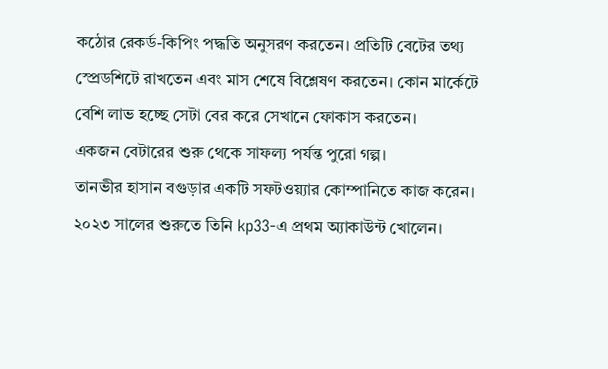কঠোর রেকর্ড-কিপিং পদ্ধতি অনুসরণ করতেন। প্রতিটি বেটের তথ্য স্প্রেডশিটে রাখতেন এবং মাস শেষে বিশ্লেষণ করতেন। কোন মার্কেটে বেশি লাভ হচ্ছে সেটা বের করে সেখানে ফোকাস করতেন।
একজন বেটারের শুরু থেকে সাফল্য পর্যন্ত পুরো গল্প।
তানভীর হাসান বগুড়ার একটি সফটওয়্যার কোম্পানিতে কাজ করেন। ২০২৩ সালের শুরুতে তিনি kp33-এ প্রথম অ্যাকাউন্ট খোলেন।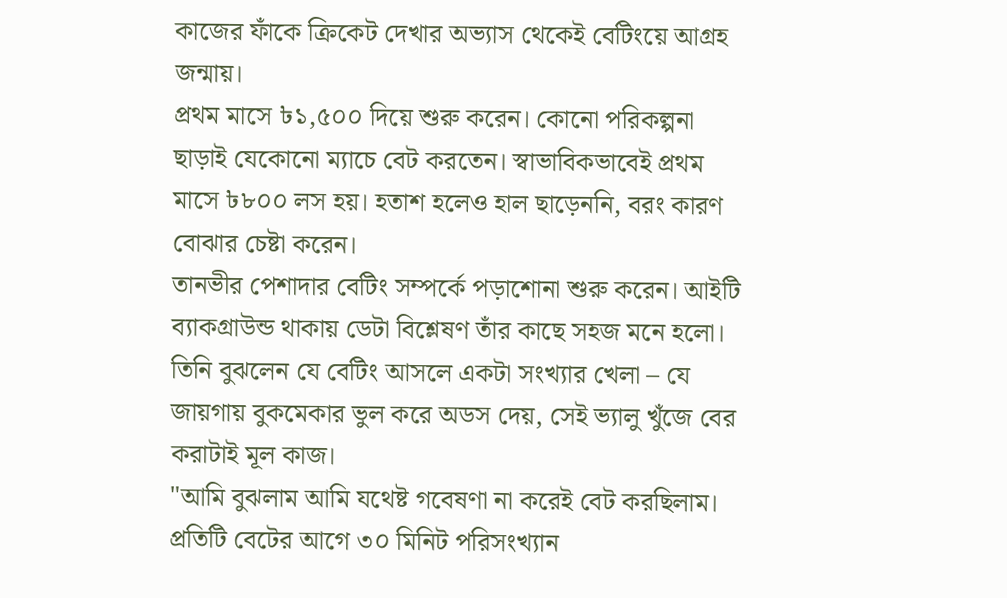কাজের ফাঁকে ক্রিকেট দেখার অভ্যাস থেকেই বেটিংয়ে আগ্রহ জন্মায়।
প্রথম মাসে ৳১,৫০০ দিয়ে শুরু করেন। কোনো পরিকল্পনা ছাড়াই যেকোনো ম্যাচে বেট করতেন। স্বাভাবিকভাবেই প্রথম মাসে ৳৮০০ লস হয়। হতাশ হলেও হাল ছাড়েননি, বরং কারণ বোঝার চেষ্টা করেন।
তানভীর পেশাদার বেটিং সম্পর্কে পড়াশোনা শুরু করেন। আইটি ব্যাকগ্রাউন্ড থাকায় ডেটা বিশ্লেষণ তাঁর কাছে সহজ মনে হলো। তিনি বুঝলেন যে বেটিং আসলে একটা সংখ্যার খেলা – যে জায়গায় বুকমেকার ভুল করে অডস দেয়, সেই ভ্যালু খুঁজে বের করাটাই মূল কাজ।
"আমি বুঝলাম আমি যথেষ্ট গবেষণা না করেই বেট করছিলাম। প্রতিটি বেটের আগে ৩০ মিনিট পরিসংখ্যান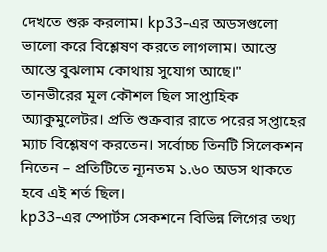দেখতে শুরু করলাম। kp33-এর অডসগুলো ভালো করে বিশ্লেষণ করতে লাগলাম। আস্তে আস্তে বুঝলাম কোথায় সুযোগ আছে।"
তানভীরের মূল কৌশল ছিল সাপ্তাহিক অ্যাকুমুলেটর। প্রতি শুক্রবার রাতে পরের সপ্তাহের ম্যাচ বিশ্লেষণ করতেন। সর্বোচ্চ তিনটি সিলেকশন নিতেন – প্রতিটিতে ন্যূনতম ১.৬০ অডস থাকতে হবে এই শর্ত ছিল।
kp33-এর স্পোর্টস সেকশনে বিভিন্ন লিগের তথ্য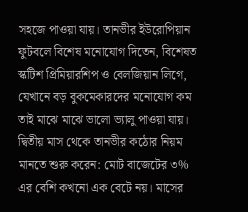সহজে পাওয়া যায়। তানভীর ইউরোপিয়ান ফুটবলে বিশেষ মনোযোগ দিতেন, বিশেষত স্কটিশ প্রিমিয়ারশিপ ও বেলজিয়ান লিগে, যেখানে বড় বুকমেকারদের মনোযোগ কম তাই মাঝে মাঝে ভালো ভ্যালু পাওয়া যায়।
দ্বিতীয় মাস থেকে তানভীর কঠোর নিয়ম মানতে শুরু করেন: মোট বাজেটের ৩% এর বেশি কখনো এক বেটে নয়। মাসের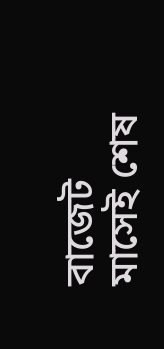বাজেট মাসেই শেষ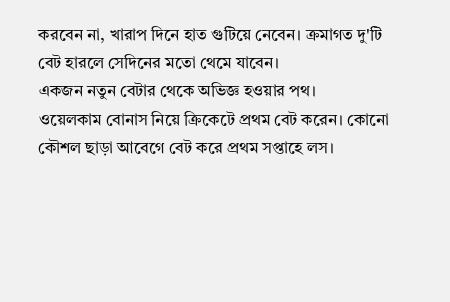করবেন না, খারাপ দিনে হাত গুটিয়ে নেবেন। ক্রমাগত দু'টি বেট হারলে সেদিনের মতো থেমে যাবেন।
একজন নতুন বেটার থেকে অভিজ্ঞ হওয়ার পথ।
ওয়েলকাম বোনাস নিয়ে ক্রিকেটে প্রথম বেট করেন। কোনো কৌশল ছাড়া আবেগে বেট করে প্রথম সপ্তাহে লস।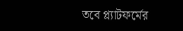তবে প্ল্যাটফর্মের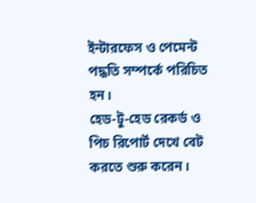ইন্টারফেস ও পেমেন্ট পদ্ধতি সম্পর্কে পরিচিত হন।
হেড-টু-হেড রেকর্ড ও পিচ রিপোর্ট দেখে বেট করতে শুরু করেন।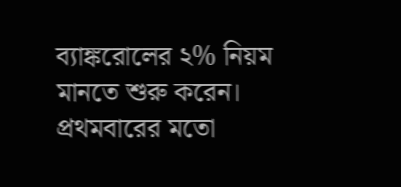ব্যাঙ্করোলের ২% নিয়ম মানতে শুরু করেন। প্রথমবারের মতো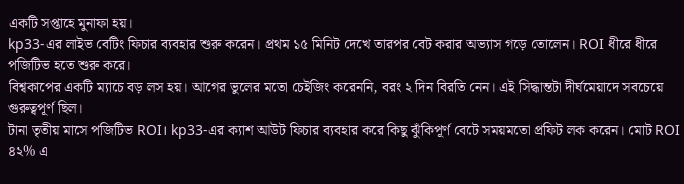একটি সপ্তাহে মুনাফা হয়।
kp33-এর লাইভ বেটিং ফিচার ব্যবহার শুরু করেন। প্রথম ১৫ মিনিট দেখে তারপর বেট করার অভ্যাস গড়ে তোলেন। ROI ধীরে ধীরে পজিটিভ হতে শুরু করে।
বিশ্বকাপের একটি ম্যাচে বড় লস হয়। আগের ভুলের মতো চেইজিং করেননি, বরং ২ দিন বিরতি নেন। এই সিদ্ধান্তটা দীর্ঘমেয়াদে সবচেয়ে গুরুত্বপূর্ণ ছিল।
টানা তৃতীয় মাসে পজিটিভ ROI। kp33-এর ক্যাশ আউট ফিচার ব্যবহার করে কিছু ঝুঁকিপূর্ণ বেটে সময়মতো প্রফিট লক করেন। মোট ROI ৪২% এ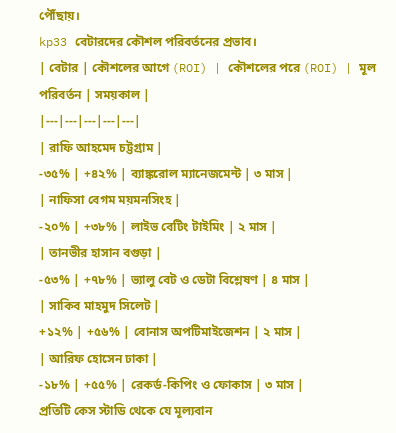পৌঁছায়।
kp33 বেটারদের কৌশল পরিবর্তনের প্রভাব।
| বেটার | কৌশলের আগে (ROI) | কৌশলের পরে (ROI) | মূল পরিবর্তন | সময়কাল |
|---|---|---|---|---|
| রাফি আহমেদ চট্টগ্রাম |
-৩৫% | +৪২% | ব্যাঙ্করোল ম্যানেজমেন্ট | ৩ মাস |
| নাফিসা বেগম ময়মনসিংহ |
-২০% | +৩৮% | লাইভ বেটিং টাইমিং | ২ মাস |
| তানভীর হাসান বগুড়া |
-৫৩% | +৭৮% | ভ্যালু বেট ও ডেটা বিশ্লেষণ | ৪ মাস |
| সাকিব মাহমুদ সিলেট |
+১২% | +৫৬% | বোনাস অপটিমাইজেশন | ২ মাস |
| আরিফ হোসেন ঢাকা |
-১৮% | +৫৫% | রেকর্ড-কিপিং ও ফোকাস | ৩ মাস |
প্রতিটি কেস স্টাডি থেকে যে মূল্যবান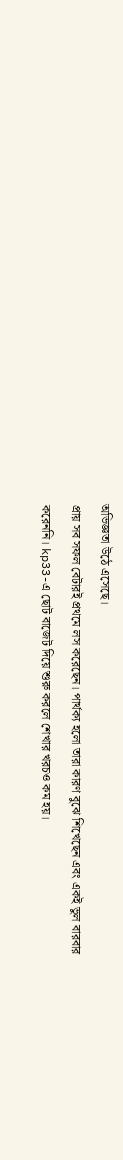অভিজ্ঞতা উঠে এসেছে।
প্রায় সব সফল বেটারই প্রথমে লস করেছেন। পার্থক্য হলো তারা কারণ বুঝে শিখেছেন এবং একই ভুল বারবার করেননি। kp33-এ ছোট বাজেট দিয়ে শুরু করলে শেখার খরচও কম হয়।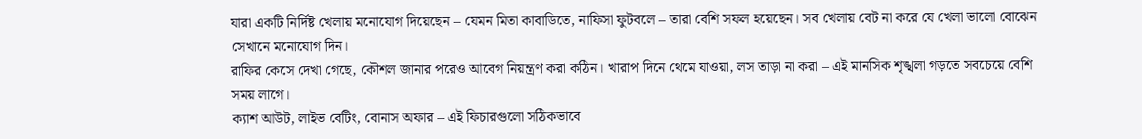যারা একটি নির্দিষ্ট খেলায় মনোযোগ দিয়েছেন – যেমন মিতা কাবাডিতে, নাফিসা ফুটবলে – তারা বেশি সফল হয়েছেন। সব খেলায় বেট না করে যে খেলা ভালো বোঝেন সেখানে মনোযোগ দিন।
রাফির কেসে দেখা গেছে, কৌশল জানার পরেও আবেগ নিয়ন্ত্রণ করা কঠিন। খারাপ দিনে থেমে যাওয়া, লস তাড়া না করা – এই মানসিক শৃঙ্খলা গড়তে সবচেয়ে বেশি সময় লাগে।
ক্যাশ আউট, লাইভ বেটিং, বোনাস অফার – এই ফিচারগুলো সঠিকভাবে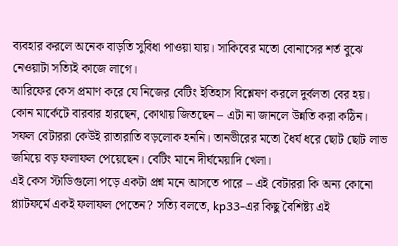ব্যবহার করলে অনেক বাড়তি সুবিধা পাওয়া যায়। সাকিবের মতো বোনাসের শর্ত বুঝে নেওয়াটা সত্যিই কাজে লাগে।
আরিফের কেস প্রমাণ করে যে নিজের বেটিং ইতিহাস বিশ্লেষণ করলে দুর্বলতা বের হয়। কোন মার্কেটে বারবার হারছেন, কোথায় জিতছেন – এটা না জানলে উন্নতি করা কঠিন।
সফল বেটাররা কেউই রাতারাতি বড়লোক হননি। তানভীরের মতো ধৈর্য ধরে ছোট ছোট লাভ জমিয়ে বড় ফলাফল পেয়েছেন। বেটিং মানে দীর্ঘমেয়াদি খেলা।
এই কেস স্টাডিগুলো পড়ে একটা প্রশ্ন মনে আসতে পারে – এই বেটাররা কি অন্য কোনো প্ল্যাটফর্মে একই ফলাফল পেতেন? সত্যি বলতে, kp33-এর কিছু বৈশিষ্ট্য এই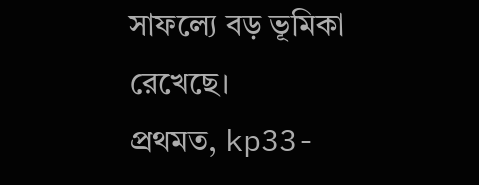সাফল্যে বড় ভূমিকা রেখেছে।
প্রথমত, kp33-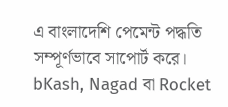এ বাংলাদেশি পেমেন্ট পদ্ধতি সম্পূর্ণভাবে সাপোর্ট করে। bKash, Nagad বা Rocket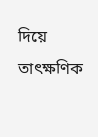দিয়ে তাৎক্ষণিক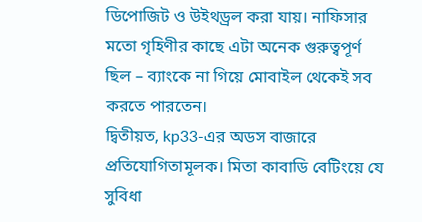ডিপোজিট ও উইথড্রল করা যায়। নাফিসার মতো গৃহিণীর কাছে এটা অনেক গুরুত্বপূর্ণ ছিল – ব্যাংকে না গিয়ে মোবাইল থেকেই সব করতে পারতেন।
দ্বিতীয়ত, kp33-এর অডস বাজারে প্রতিযোগিতামূলক। মিতা কাবাডি বেটিংয়ে যে সুবিধা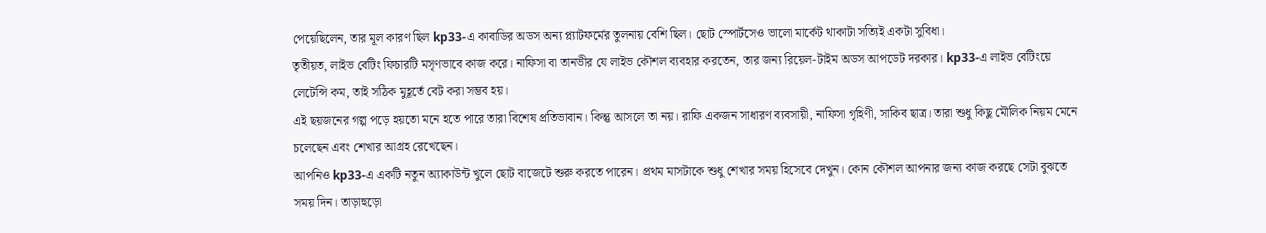পেয়েছিলেন, তার মূল কারণ ছিল kp33-এ কাবাডির অডস অন্য প্ল্যাটফর্মের তুলনায় বেশি ছিল। ছোট স্পোর্টসেও ভালো মার্কেট থাকাটা সত্যিই একটা সুবিধা।
তৃতীয়ত, লাইভ বেটিং ফিচারটি মসৃণভাবে কাজ করে। নাফিসা বা তানভীর যে লাইভ কৌশল ব্যবহার করতেন, তার জন্য রিয়েল-টাইম অডস আপডেট দরকার। kp33-এ লাইভ বেটিংয়ে লেটেন্সি কম, তাই সঠিক মুহূর্তে বেট করা সম্ভব হয়।
এই ছয়জনের গল্প পড়ে হয়তো মনে হতে পারে তারা বিশেষ প্রতিভাবান। কিন্তু আসলে তা নয়। রাফি একজন সাধারণ ব্যবসায়ী, নাফিসা গৃহিণী, সাকিব ছাত্র। তারা শুধু কিছু মৌলিক নিয়ম মেনে চলেছেন এবং শেখার আগ্রহ রেখেছেন।
আপনিও kp33-এ একটি নতুন অ্যাকাউন্ট খুলে ছোট বাজেটে শুরু করতে পারেন। প্রথম মাসটাকে শুধু শেখার সময় হিসেবে দেখুন। কোন কৌশল আপনার জন্য কাজ করছে সেটা বুঝতে সময় দিন। তাড়াহুড়ো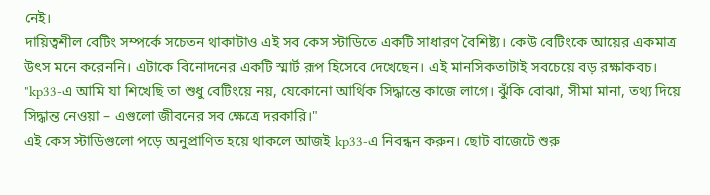নেই।
দায়িত্বশীল বেটিং সম্পর্কে সচেতন থাকাটাও এই সব কেস স্টাডিতে একটি সাধারণ বৈশিষ্ট্য। কেউ বেটিংকে আয়ের একমাত্র উৎস মনে করেননি। এটাকে বিনোদনের একটি স্মার্ট রূপ হিসেবে দেখেছেন। এই মানসিকতাটাই সবচেয়ে বড় রক্ষাকবচ।
"kp33-এ আমি যা শিখেছি তা শুধু বেটিংয়ে নয়, যেকোনো আর্থিক সিদ্ধান্তে কাজে লাগে। ঝুঁকি বোঝা, সীমা মানা, তথ্য দিয়ে সিদ্ধান্ত নেওয়া – এগুলো জীবনের সব ক্ষেত্রে দরকারি।"
এই কেস স্টাডিগুলো পড়ে অনুপ্রাণিত হয়ে থাকলে আজই kp33-এ নিবন্ধন করুন। ছোট বাজেটে শুরু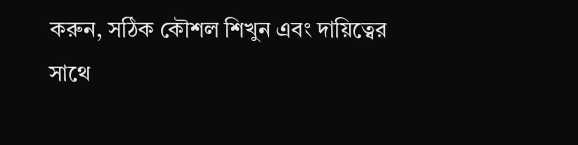করুন, সঠিক কৌশল শিখুন এবং দায়িত্বের সাথে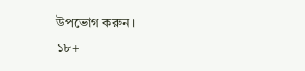উপভোগ করুন।
১৮+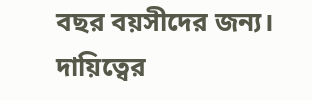বছর বয়সীদের জন্য। দায়িত্বের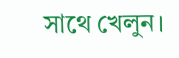সাথে খেলুন।